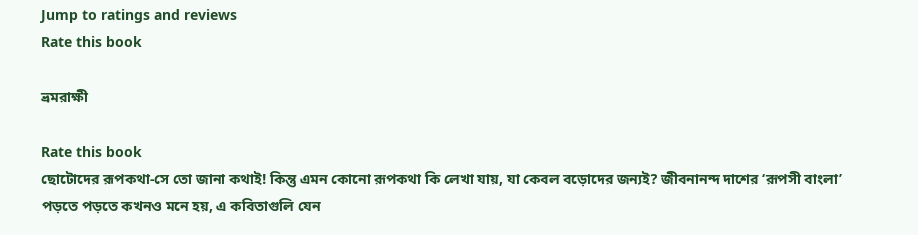Jump to ratings and reviews
Rate this book

ভ্রমরাক্ষী

Rate this book
ছোটোদের রূপকথা-সে তো জানা কথাই! কিন্তু এমন কোনো রূপকথা কি লেখা যায়, যা কেবল বড়োদের জন্যই? জীবনানন্দ দাশের ‘রূপসী বাংলা’ পড়তে পড়তে কখনও মনে হয়, এ কবিতাগুলি যেন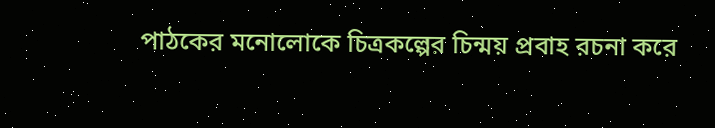পাঠকের মনোলোকে চিত্রকল্পের চিন্ময় প্রবাহ রচনা করে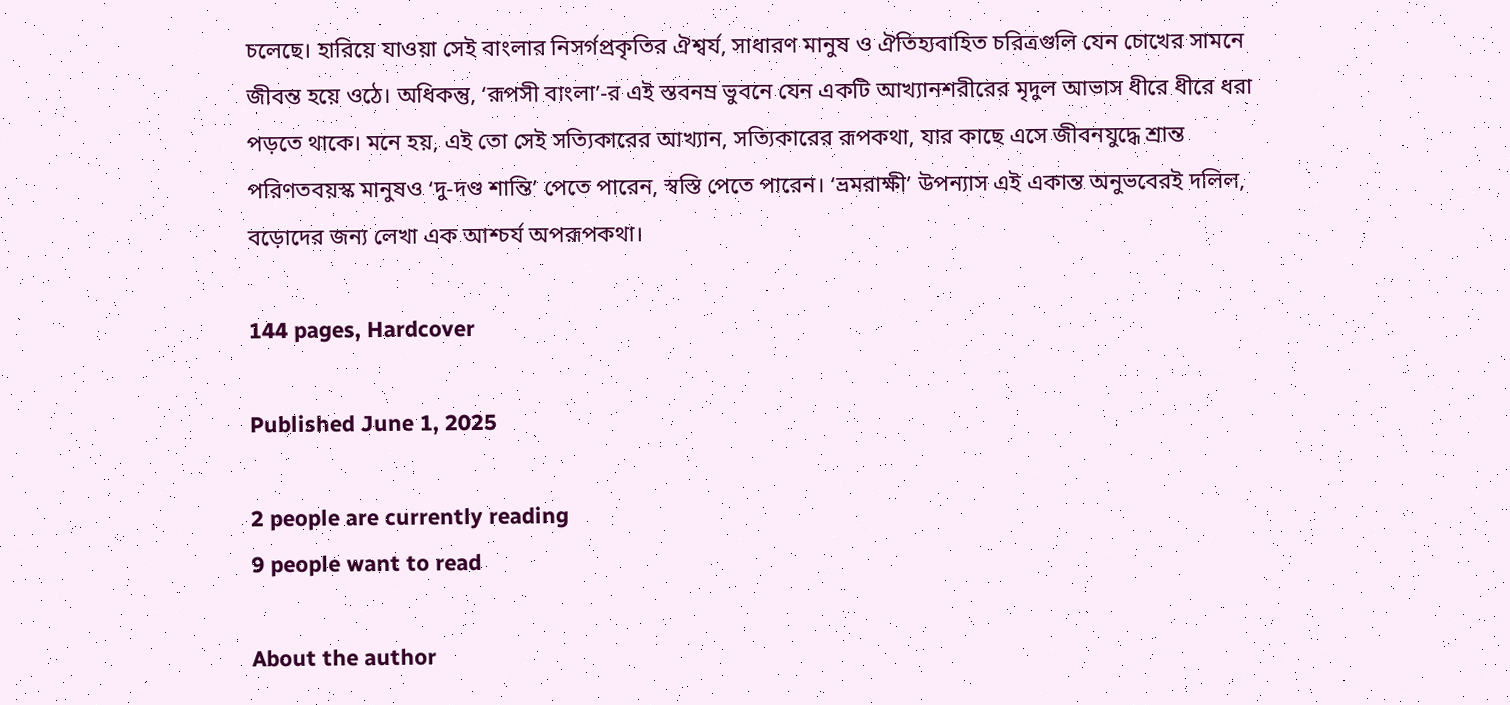চলেছে। হারিয়ে যাওয়া সেই বাংলার নিসর্গপ্রকৃতির ঐশ্বর্য, সাধারণ মানুষ ও ঐতিহ্যবাহিত চরিত্রগুলি যেন চোখের সামনে জীবন্ত হয়ে ওঠে। অধিকন্তু, ‘রূপসী বাংলা’-র এই স্তবনম্র ভুবনে যেন একটি আখ্যানশরীরের মৃদুল আভাস ধীরে ধীরে ধরা পড়তে থাকে। মনে হয়, এই তো সেই সত্যিকারের আখ্যান, সত্যিকারের রূপকথা, যার কাছে এসে জীবনযুদ্ধে শ্রান্ত পরিণতবয়স্ক মানুষও ‘দু-দণ্ড শান্তি’ পেতে পারেন, স্বস্তি পেতে পারেন। ‘ভ্রমরাক্ষী’ উপন্যাস এই একান্ত অনুভবেরই দলিল, বড়োদের জন্য লেখা এক আশ্চর্য অপরূপকথা।

144 pages, Hardcover

Published June 1, 2025

2 people are currently reading
9 people want to read

About the author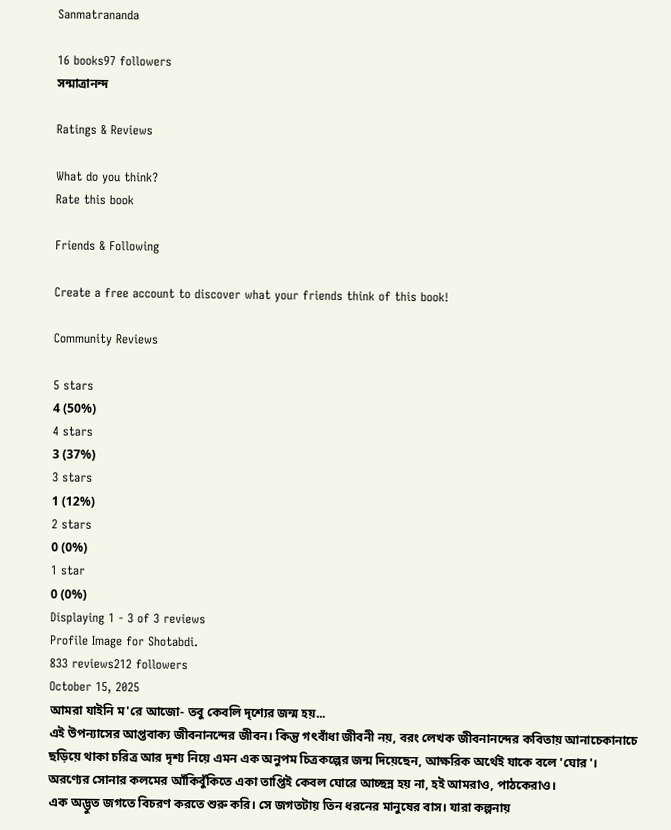Sanmatrananda

16 books97 followers
সন্মাত্রানন্দ

Ratings & Reviews

What do you think?
Rate this book

Friends & Following

Create a free account to discover what your friends think of this book!

Community Reviews

5 stars
4 (50%)
4 stars
3 (37%)
3 stars
1 (12%)
2 stars
0 (0%)
1 star
0 (0%)
Displaying 1 - 3 of 3 reviews
Profile Image for Shotabdi.
833 reviews212 followers
October 15, 2025
আমরা যাইনি ম'রে আজো- তবু কেবলি দৃশ্যের জন্ম হয়...
এই উপন্যাসের আপ্তবাক্য জীবনানন্দের জীবন। কিন্তু গৎবাঁধা জীবনী নয়, বরং লেখক জীবনানন্দের কবিতায় আনাচেকানাচে ছড়িয়ে থাকা চরিত্র আর দৃশ্য নিয়ে এমন এক অনুপম চিত্রকল্পের জন্ম দিয়েছেন, আক্ষরিক অর্থেই যাকে বলে 'ঘোর'। অরণ্যের সোনার কলমের আঁকিবুঁকিতে একা তাপ্তিই কেবল ঘোরে আচ্ছন্ন হয় না, হই আমরাও, পাঠকেরাও।
এক অদ্ভুত জগতে বিচরণ করতে শুরু করি। সে জগতটায় তিন ধরনের মানুষের বাস। যারা কল্পনায়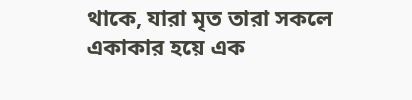থাকে, যারা মৃত তারা সকলে একাকার হয়ে এক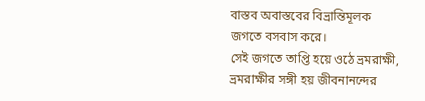বাস্তব অবাস্তবের বিভ্রান্তিমূলক জগতে বসবাস করে।
সেই জগতে তাপ্তি হয়ে ওঠে ভ্রমরাক্ষী, ভ্রমরাক্ষীর সঙ্গী হয় জীবনানন্দের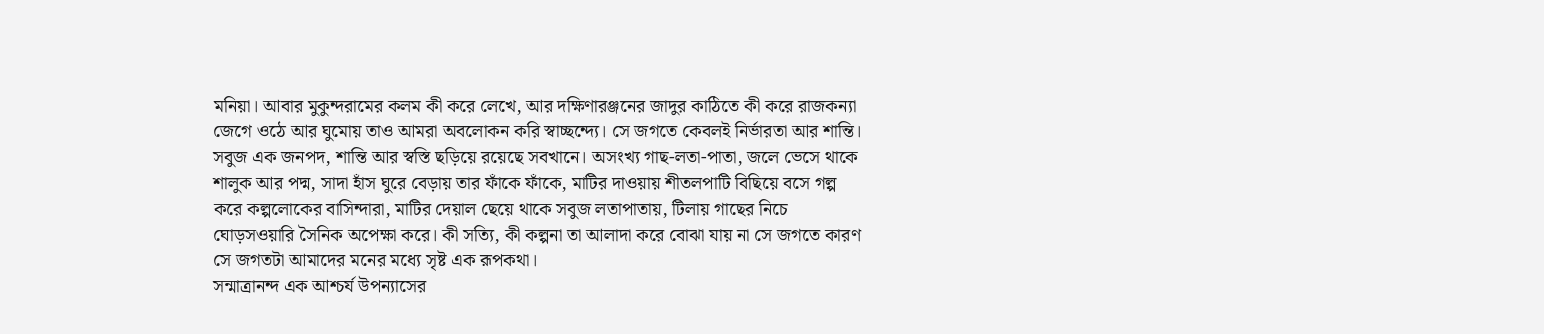মনিয়া। আবার মুকুন্দরামের কলম কী করে লেখে, আর দক্ষিণারঞ্জনের জাদুর কাঠিতে কী করে রাজকন্যা জেগে ওঠে আর ঘুমোয় তাও আমরা অবলোকন করি স্বাচ্ছন্দ্যে। সে জগতে কেবলই নির্ভারতা আর শান্তি।
সবুজ এক জনপদ, শান্তি আর স্বস্তি ছড়িয়ে রয়েছে সবখানে। অসংখ্য গাছ-লতা-পাতা, জলে ভেসে থাকে শালুক আর পদ্ম, সাদা হাঁস ঘুরে বেড়ায় তার ফাঁকে ফাঁকে, মাটির দাওয়ায় শীতলপাটি বিছিয়ে বসে গল্প করে কল্পলোকের বাসিন্দারা, মাটির দেয়াল ছেয়ে থাকে সবুজ লতাপাতায়, টিলায় গাছের নিচে ঘোড়সওয়ারি সৈনিক অপেক্ষা করে। কী সত্যি, কী কল্পনা তা আলাদা করে বোঝা যায় না সে জগতে কারণ সে জগতটা আমাদের মনের মধ্যে সৃষ্ট এক রূপকথা।
সন্মাত্রানন্দ এক আশ্চর্য উপন্যাসের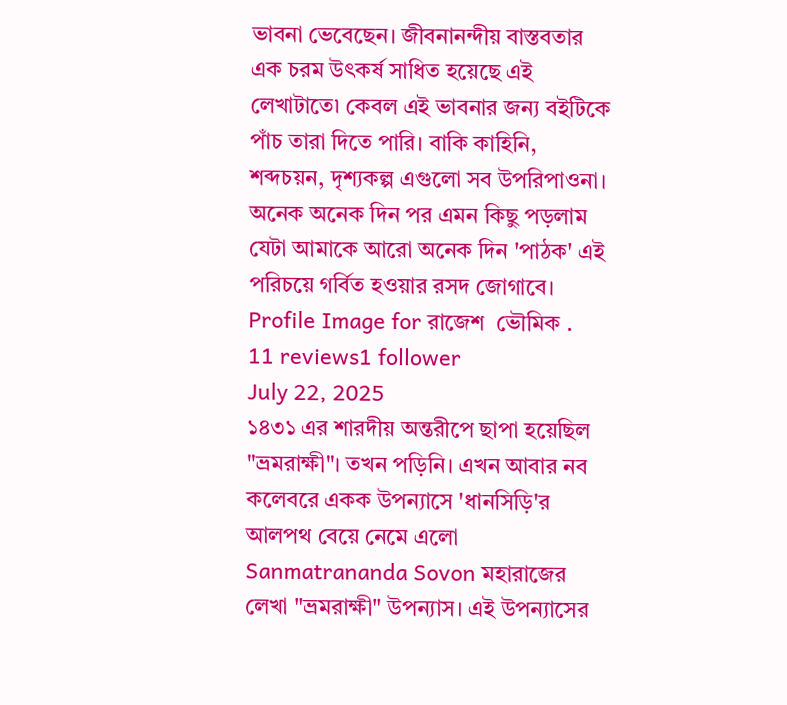ভাবনা ভেবেছেন। জীবনানন্দীয় বাস্তবতার এক চরম উৎকর্ষ সাধিত হয়েছে এই লেখাটাতে৷ কেবল এই ভাবনার জন্য বইটিকে পাঁচ তারা দিতে পারি। বাকি কাহিনি, শব্দচয়ন, দৃশ্যকল্প এগুলো সব উপরিপাওনা।
অনেক অনেক দিন পর এমন কিছু পড়লাম যেটা আমাকে আরো অনেক দিন 'পাঠক' এই পরিচয়ে গর্বিত হওয়ার রসদ জোগাবে।
Profile Image for রাজেশ  ভৌমিক .
11 reviews1 follower
July 22, 2025
১৪৩১ এর শারদীয় অন্তরীপে ছাপা হয়েছিল "ভ্রমরাক্ষী"। তখন পড়িনি। এখন আবার নব কলেবরে একক উপন্যাসে 'ধানসিড়ি'র আলপথ বেয়ে নেমে এলো Sanmatrananda Sovon মহারাজের লেখা "ভ্রমরাক্ষী" উপন্যাস। এই উপন্যাসের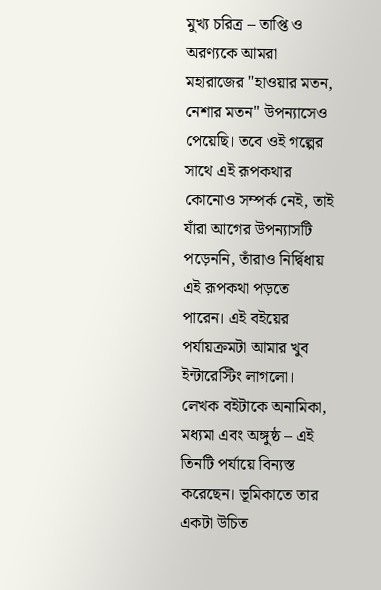মুখ্য চরিত্র – তাপ্তি ও অরণ্যকে আমরা মহারাজের "হাওয়ার মতন, নেশার মতন" উপন্যাসেও পেয়েছি। তবে ওই গল্পের সাথে এই রূপকথার কোনোও সম্পর্ক নেই, তাই যাঁরা আগের উপন্যাসটি পড়েননি, তাঁরাও নির্দ্বিধায় এই রূপকথা পড়তে পারেন। এই বইয়ের পর্যায়ক্রমটা আমার খুব ইন্টারেস্টিং লাগলো। লেখক বইটাকে অনামিকা, মধ্যমা এবং অঙ্গুষ্ঠ – এই তিনটি পর্যায়ে বিন্যস্ত করেছেন। ভূমিকাতে তার একটা উচিত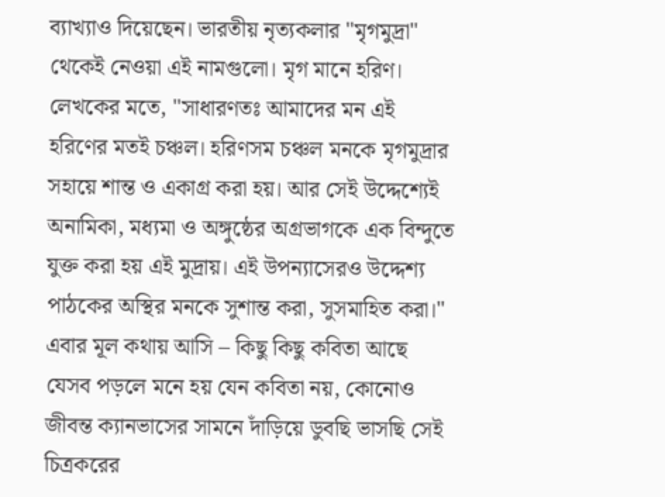ব্যাখ্যাও দিয়েছেন। ভারতীয় নৃত্যকলার "মৃগমুদ্রা" থেকেই নেওয়া এই নামগুলো। মৃগ মানে হরিণ। লেখকের মতে, "সাধারণতঃ আমাদের মন এই হরিণের মতই চঞ্চল। হরিণসম চঞ্চল মনকে মৃগমুদ্রার সহায়ে শান্ত ও একাগ্র করা হয়। আর সেই উদ্দেশ্যেই অনামিকা, মধ্যমা ও অঙ্গুষ্ঠের অগ্রভাগকে এক বিন্দুতে যুক্ত করা হয় এই মুদ্রায়। এই উপন্যাসেরও উদ্দেশ্য পাঠকের অস্থির মনকে সুশান্ত করা, সুসমাহিত করা।"
এবার মূল কথায় আসি – কিছু কিছু কবিতা আছে যেসব পড়লে মনে হয় যেন কবিতা নয়, কোনোও জীবন্ত ক্যানভাসের সামনে দাঁড়িয়ে ডুবছি ভাসছি সেই চিত্রকরের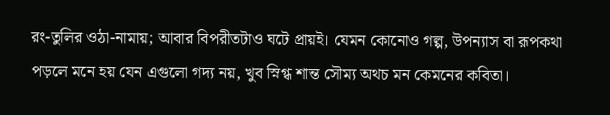রং-তুলির ওঠা-নামায়; আবার বিপরীতটাও ঘটে প্রায়ই। যেমন কোনোও গল্প, উপন্যাস বা রূপকথা পড়লে মনে হয় যেন এগুলো গদ্য নয়, খুব স্নিগ্ধ শান্ত সৌম্য অথচ মন কেমনের কবিতা।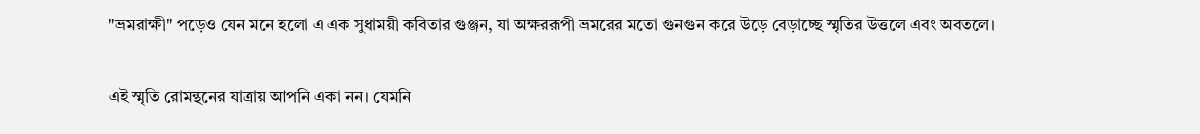"ভ্রমরাক্ষী" পড়েও যেন মনে হলো এ এক সুধাময়ী কবিতার গুঞ্জন, যা অক্ষররূপী ভ্রমরের মতো গুনগুন করে উড়ে বেড়াচ্ছে স্মৃতির উত্তলে এবং অবতলে।

এই স্মৃতি রোমন্থনের যাত্রায় আপনি একা নন। যেমনি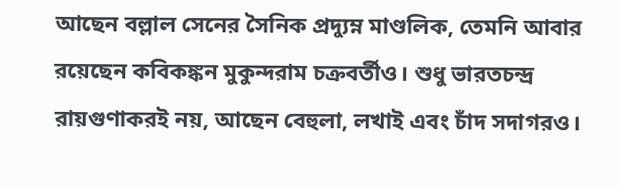আছেন বল্লাল সেনের সৈনিক প্রদ্যুম্ন মাণ্ডলিক, তেমনি আবার রয়েছেন কবিকঙ্কন মুকুন্দরাম চক্রবর্তীও। শুধু ভারতচন্দ্র রায়গুণাকরই নয়, আছেন বেহুলা, লখাই এবং চাঁদ সদাগরও।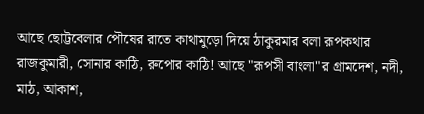আছে ছোট্টবেলার পৌষের রাতে কাথামুড়ো দিয়ে ঠাকুরমার বলা রূপকথার রাজকুমারী, সোনার কাঠি, রুপোর কাঠি! আছে "রূপসী বাংলা"র গ্রামদেশ, নদী, মাঠ, আকাশ,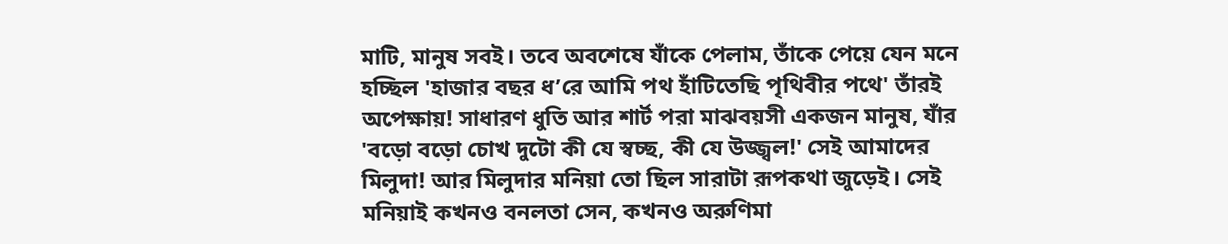মাটি, মানুষ সবই। তবে অবশেষে যাঁকে পেলাম, তাঁকে পেয়ে যেন মনে হচ্ছিল 'হাজার বছর ধ’রে আমি পথ হাঁটিতেছি পৃথিবীর পথে' তাঁরই অপেক্ষায়! সাধারণ ধুতি আর শার্ট পরা মাঝবয়সী একজন মানুষ, যাঁর 'বড়ো বড়ো চোখ দুটো কী যে স্বচ্ছ, কী যে উজ্জ্বল!' সেই আমাদের মিলুদা! আর মিলুদার মনিয়া তো ছিল সারাটা রূপকথা জুড়েই। সেই মনিয়াই কখনও বনলতা সেন, কখনও অরুণিমা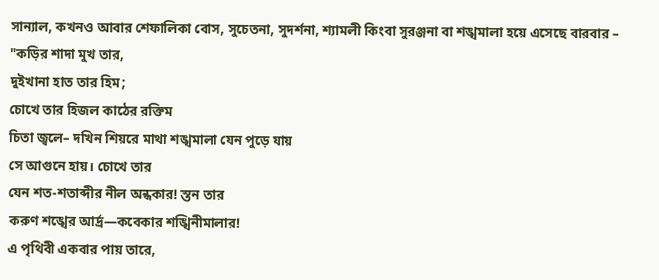সান্যাল, কখনও আবার শেফালিকা বোস, সুচেতনা, সুদর্শনা, শ্যামলী কিংবা সুরঞ্জনা বা শঙ্খমালা হয়ে এসেছে বারবার –
"কড়ির শাদা মুখ তার,
দুইখানা হাত তার হিম;
চোখে তার হিজল কাঠের রক্তিম
চিতা জ্বলে– দখিন শিয়রে মাথা শঙ্খমালা যেন পুড়ে যায়
সে আগুনে হায়। চোখে তার
যেন শত-শতাব্দীর নীল অন্ধকার! স্তন তার
করুণ শঙ্খের আর্দ্র—কবেকার শঙ্খিনীমালার!
এ পৃথিবী একবার পায় তারে,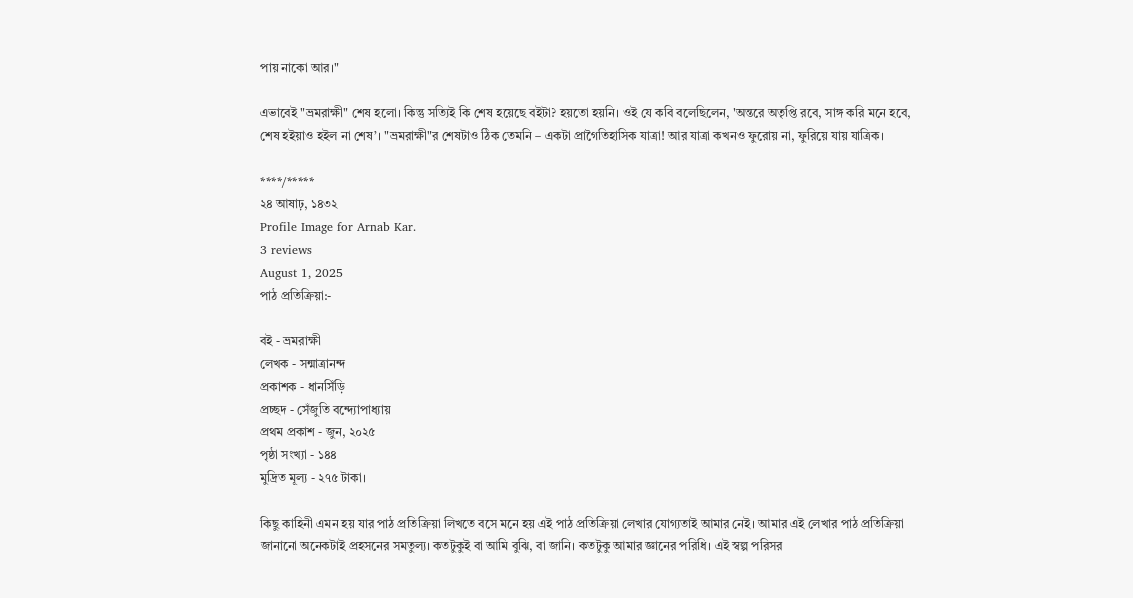পায় নাকো আর।"

এভাবেই "ভ্রমরাক্ষী" শেষ হলো। কিন্তু সত্যিই কি শেষ হয়েছে বইটা? হয়তো হয়নি। ওই যে কবি বলেছিলেন, 'অন্তরে অতৃপ্তি রবে, সাঙ্গ করি মনে হবে, শেষ হইয়াও হইল না শেষ’। "ভ্রমরাক্ষী"র শেষটাও ঠিক তেমনি – একটা প্রাগৈতিহাসিক যাত্রা! আর যাত্রা কখনও ফুরোয় না, ফুরিয়ে যায় যাত্রিক।

****/*****
২৪ আষাঢ়, ১৪৩২
Profile Image for Arnab Kar.
3 reviews
August 1, 2025
পাঠ প্রতিক্রিয়া:-

বই - ভ্রমরাক্ষী
লেখক - সন্মাত্রানন্দ
প্রকাশক - ধানসিঁড়ি
প্রচ্ছদ - সেঁজুতি বন্দ্যোপাধ্যায়
প্রথম প্রকাশ - জুন, ২০২৫
পৃষ্ঠা সংখ্যা - ১৪৪
মুদ্রিত মূল্য - ২৭৫ টাকা।

কিছু কাহিনী এমন হয় যার পাঠ প্রতিক্রিয়া লিখতে বসে মনে হয় এই পাঠ প্রতিক্রিয়া লেখার যোগ্যতাই আমার নেই। আমার এই লেখার পাঠ প্রতিক্রিয়া জানানো অনেকটাই প্রহসনের সমতুল্য। কতটুকুই বা আমি বুঝি, বা জানি। কতটুকু আমার জ্ঞানের পরিধি। এই স্বল্প পরিসর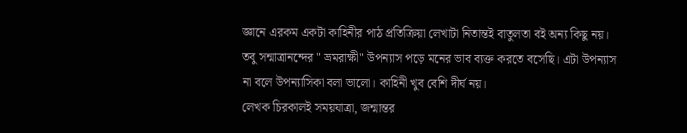জ্ঞানে এরকম একটা কাহিনীর পাঠ প্রতিক্রিয়া লেখাটা নিতান্তই বাতুলতা বই অন্য কিছু নয়।
তবু সন্মাত্রানন্দের " ভ্রমরাক্ষী" উপন্যাস পড়ে মনের ভাব ব্যক্ত করতে বসেছি। এটা উপন্যাস না বলে উপন্যাসিকা বলা ভালো। কাহিনী খুব বেশি দীর্ঘ নয়।
লেখক চিরকালই সময়যাত্রা, জন্মান্তর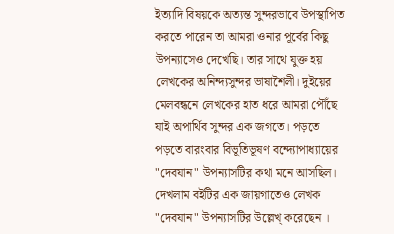ইত্যাদি বিষয়কে অত্যন্ত সুন্দরভাবে উপস্থাপিত করতে পারেন তা আমরা ওনার পূর্বের কিছু উপন্যাসেও দেখেছি। তার সাথে যুক্ত হয় লেখকের অনিন্দ্যসুন্দর ভাষাশৈলী। দুইয়ের মেলবন্ধনে লেখকের হাত ধরে আমরা পৌঁছে যাই অপার্থিব সুন্দর এক জগতে। পড়তে পড়তে বারংবার বিভূতিভূষণ বন্দ্যোপাধ্যায়ের "দেবযান" উপন্যাসটির কথা মনে আসছিল। দেখলাম বইটির এক জায়গাতেও লেখক "দেবযান" উপন্যাসটির উল্লেখ্ করেছেন ।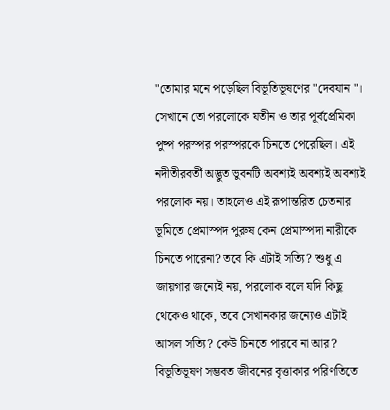"তোমার মনে পড়েছিল বিভূতিভূষণের "দেবযান "।
সেখানে তো পরলোকে যতীন ও তার পূর্বপ্রেমিকা পুষ্প পরস্পর পরস্পরকে চিনতে পেরেছিল। এই নদীতীরবর্তী অদ্ভুত ভুবনটি অবশ্যই অবশ্যই অবশ্যই পরলোক নয়। তাহলেও এই রূপান্তরিত চেতনার ভূমিতে প্রেমাস্পদ পুরুষ কেন প্রেমাস্পদা নারীকে চিনতে পারেনা? তবে কি এটাই সত্যি? শুধু এ জায়গার জন্যেই নয়, পরলোক বলে যদি কিছু থেকেও থাকে, তবে সেখানকার জন্যেও এটাই আসল সত্যি? কেউ চিনতে পারবে না আর? বিভূতিভূষণ সম্ভবত জীবনের বৃত্তাকার পরিণতিতে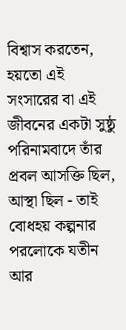বিশ্বাস করতেন, হয়তো এই সংসারের বা এই জীবনের একটা সুষ্ঠু পরিনামবাদে তাঁর প্রবল আসক্তি ছিল, আস্থা ছিল - তাই বোধহয় কল্পনার পরলোকে যতীন আর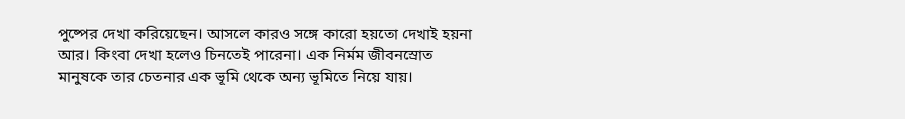পুষ্পের দেখা করিয়েছেন। আসলে কারও সঙ্গে কারো হয়তো দেখাই হয়না আর। কিংবা দেখা হলেও চিনতেই পারেনা। এক নির্মম জীবনস্রোত মানুষকে তার চেতনার এক ভূমি থেকে অন্য ভূমিতে নিয়ে যায়।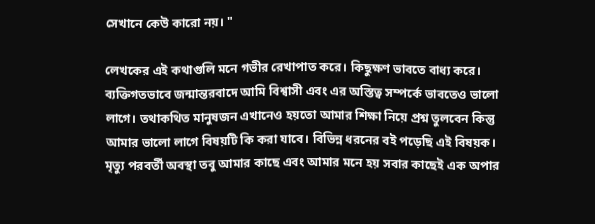সেখানে কেউ কারো নয়। "

লেখকের এই কথাগুলি মনে গভীর রেখাপাত করে। কিছুক্ষণ ভাবতে বাধ্য করে। ব্যক্তিগতভাবে জন্মান্তরবাদে আমি বিশ্বাসী এবং এর অস্তিত্ব সম্পর্কে ভাবতেও ভালো লাগে। তথাকথিত মানুষজন এখানেও হয়তো আমার শিক্ষা নিয়ে প্রশ্ন তুলবেন কিন্তু আমার ভালো লাগে বিষয়টি কি করা যাবে। বিভিন্ন ধরনের বই পড়েছি এই বিষয়ক। মৃত্যু পরবর্তী অবস্থা তবু আমার কাছে এবং আমার মনে হয় সবার কাছেই এক অপার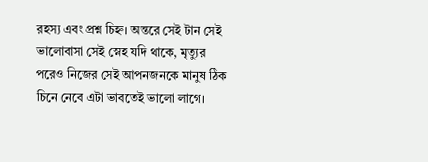রহস্য এবং প্রশ্ন চিহ্ন। অন্তরে সেই টান সেই ভালোবাসা সেই স্নেহ যদি থাকে, মৃত্যুর পরেও নিজের সেই আপনজনকে মানুষ ঠিক চিনে নেবে এটা ভাবতেই ভালো লাগে।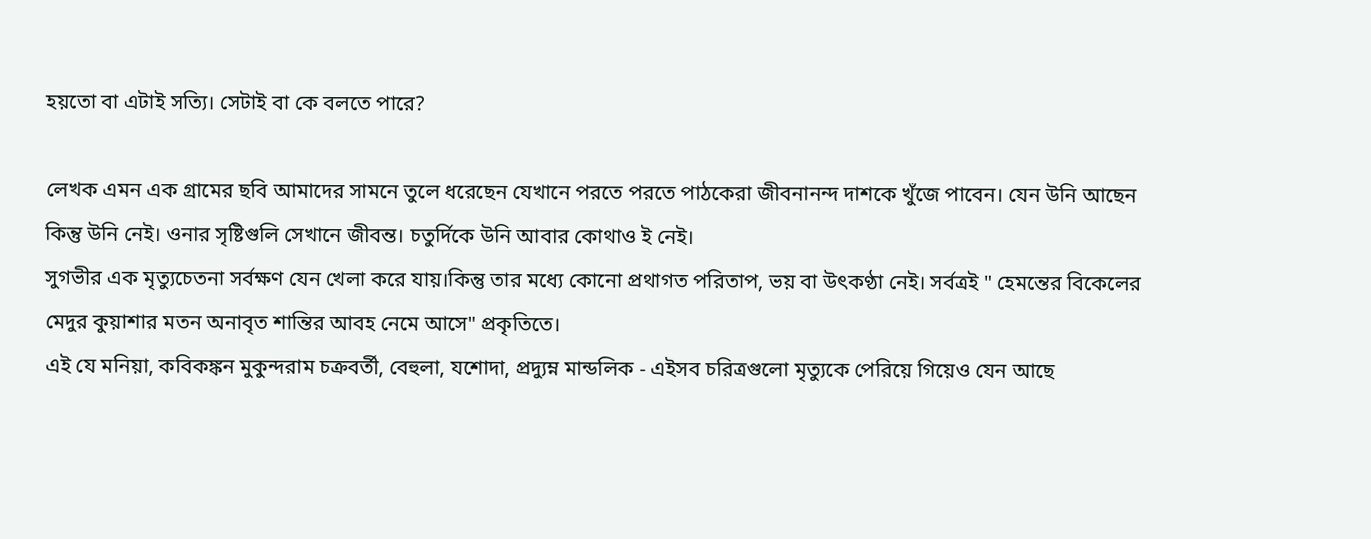হয়তো বা এটাই সত্যি। সেটাই বা কে বলতে পারে?

লেখক এমন এক গ্রামের ছবি আমাদের সামনে তুলে ধরেছেন যেখানে পরতে পরতে পাঠকেরা জীবনানন্দ দাশকে খুঁজে পাবেন। যেন উনি আছেন কিন্তু উনি নেই। ওনার সৃষ্টিগুলি সেখানে জীবন্ত। চতুর্দিকে উনি আবার কোথাও ই নেই।
সুগভীর এক মৃত্যুচেতনা সর্বক্ষণ যেন খেলা করে যায়।কিন্তু তার মধ্যে কোনো প্রথাগত পরিতাপ, ভয় বা উৎকণ্ঠা নেই। সর্বত্রই " হেমন্তের বিকেলের মেদুর কুয়াশার মতন অনাবৃত শান্তির আবহ নেমে আসে" প্রকৃতিতে।
এই যে মনিয়া, কবিকঙ্কন মুকুন্দরাম চক্রবর্তী, বেহুলা, যশোদা, প্রদ্যুম্ন মান্ডলিক - এইসব চরিত্রগুলো মৃত্যুকে পেরিয়ে গিয়েও যেন আছে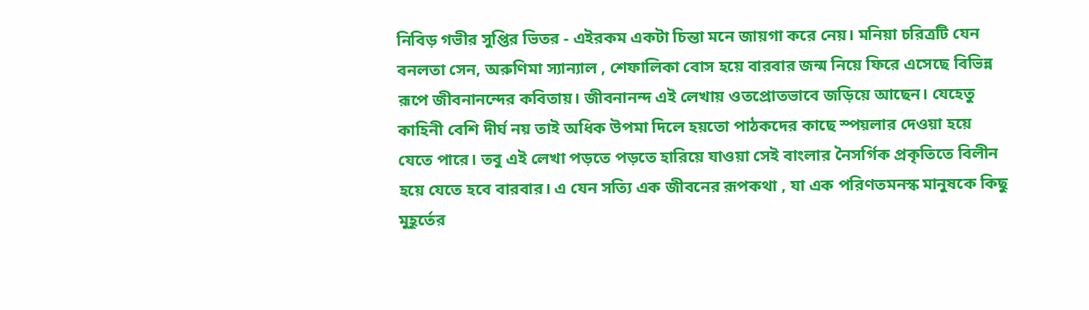নিবিড় গভীর সুপ্তির ভিতর - এইরকম একটা চিন্তা মনে জায়গা করে নেয়। মনিয়া চরিত্রটি যেন বনলতা সেন, অরুণিমা স্যান্যাল , শেফালিকা বোস হয়ে বারবার জন্ম নিয়ে ফিরে এসেছে বিভিন্ন রূপে জীবনানন্দের কবিতায়। জীবনানন্দ এই লেখায় ওতপ্রোতভাবে জড়িয়ে আছেন। যেহেতু কাহিনী বেশি দীর্ঘ নয় তাই অধিক উপমা দিলে হয়তো পাঠকদের কাছে স্পয়লার দেওয়া হয়ে যেতে পারে। তবু এই লেখা পড়তে পড়তে হারিয়ে যাওয়া সেই বাংলার নৈসর্গিক প্রকৃতিতে বিলীন হয়ে যেতে হবে বারবার। এ যেন সত্যি এক জীবনের রূপকথা , যা এক পরিণতমনস্ক মানুষকে কিছু মুহূর্তের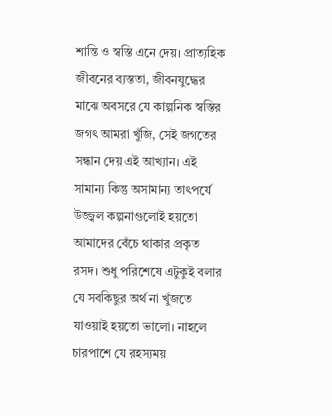শান্তি ও স্বস্তি এনে দেয়। প্রাত্যহিক জীবনের ব্যস্ততা, জীবনযুদ্ধের মাঝে অবসরে যে কাল্পনিক স্বস্তির জগৎ আমরা খুঁজি, সেই জগতের সন্ধান দেয় এই আখ্যান। এই সামান্য কিন্তু অসামান্য তাৎপর্যে উজ্জ্বল কল্পনাগুলোই হয়তো আমাদের বেঁচে থাকার প্রকৃত রসদ। শুধু পরিশেষে এটুকুই বলার যে সবকিছুর অর্থ না খুঁজতে যাওয়াই হয়তো ভালো। নাহলে চারপাশে যে রহস্যময়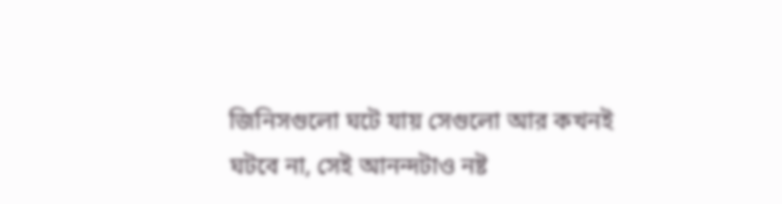জিনিসগুলো ঘটে যায় সেগুলো আর কখনই ঘটবে না, সেই আনন্দটাও নষ্ট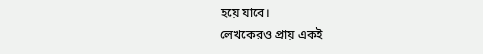হয়ে যাবে।
লেখকেরও প্রায় একই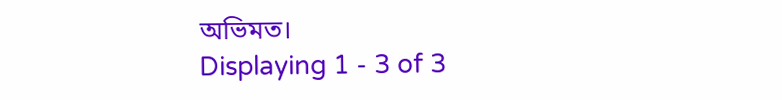অভিমত।
Displaying 1 - 3 of 3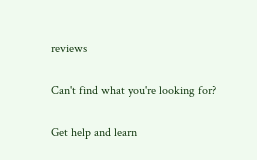reviews

Can't find what you're looking for?

Get help and learn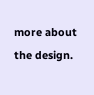more about the design.